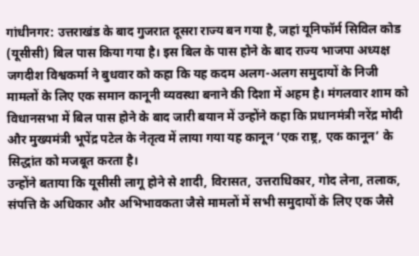गांधीनगर: उत्तराखंड के बाद गुजरात दूसरा राज्य बन गया है, जहां यूनिफॉर्म सिविल कोड (यूसीसी) बिल पास किया गया है। इस बिल के पास होने के बाद राज्य भाजपा अध्यक्ष जगदीश विश्वकर्मा ने बुधवार को कहा कि यह कदम अलग-अलग समुदायों के निजी मामलों के लिए एक समान कानूनी व्यवस्था बनाने की दिशा में अहम है। मंगलवार शाम को विधानसभा में बिल पास होने के बाद जारी बयान में उन्होंने कहा कि प्रधानमंत्री नरेंद्र मोदी और मुख्यमंत्री भूपेंद्र पटेल के नेतृत्व में लाया गया यह कानून ‘एक राष्ट्र, एक कानून’ के सिद्धांत को मजबूत करता है।
उन्होंने बताया कि यूसीसी लागू होने से शादी, विरासत, उत्तराधिकार, गोद लेना, तलाक, संपत्ति के अधिकार और अभिभावकता जैसे मामलों में सभी समुदायों के लिए एक जैसे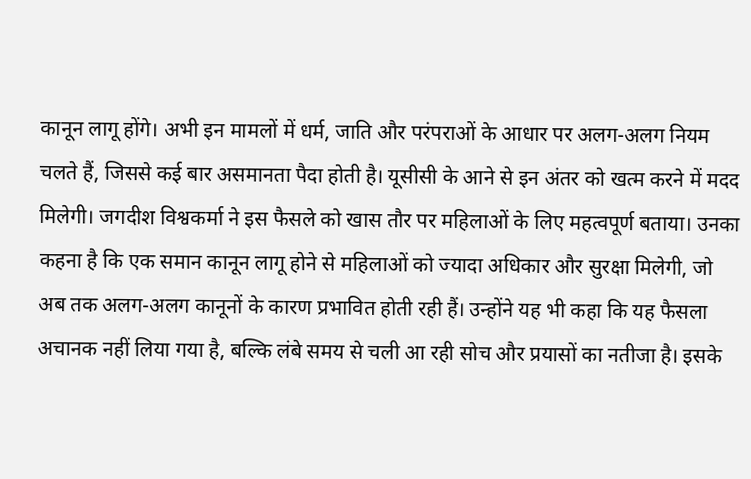कानून लागू होंगे। अभी इन मामलों में धर्म, जाति और परंपराओं के आधार पर अलग-अलग नियम चलते हैं, जिससे कई बार असमानता पैदा होती है। यूसीसी के आने से इन अंतर को खत्म करने में मदद मिलेगी। जगदीश विश्वकर्मा ने इस फैसले को खास तौर पर महिलाओं के लिए महत्वपूर्ण बताया। उनका कहना है कि एक समान कानून लागू होने से महिलाओं को ज्यादा अधिकार और सुरक्षा मिलेगी, जो अब तक अलग-अलग कानूनों के कारण प्रभावित होती रही हैं। उन्होंने यह भी कहा कि यह फैसला अचानक नहीं लिया गया है, बल्कि लंबे समय से चली आ रही सोच और प्रयासों का नतीजा है। इसके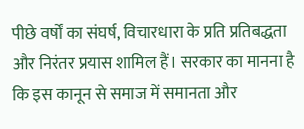पीछे वर्षों का संघर्ष, विचारधारा के प्रति प्रतिबद्धता और निरंतर प्रयास शामिल हैं। सरकार का मानना है कि इस कानून से समाज में समानता और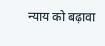न्याय को बढ़ावा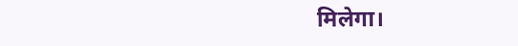मिलेगा।